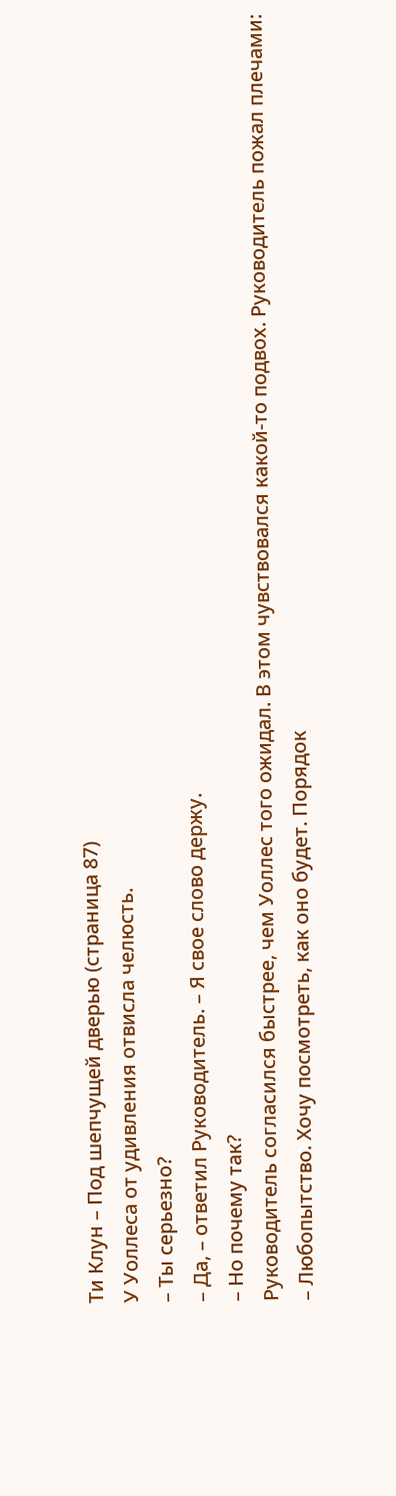Ти Клун – Под шепчущей дверью (страница 87)
У Уоллеса от удивления отвисла челюсть.
– Ты серьезно?
– Да, – ответил Руководитель. – Я свое слово держу.
– Но почему так?
Руководитель согласился быстрее, чем Уоллес того ожидал. В этом чувствовался какой-то подвох. Руководитель пожал плечами:
– Любопытство. Хочу посмотреть, как оно будет. Порядок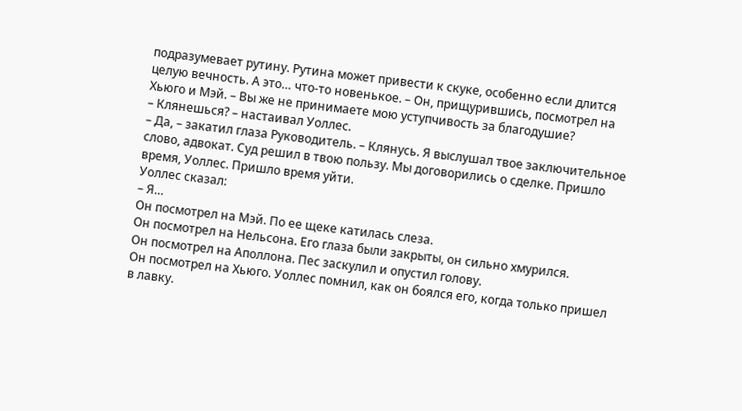подразумевает рутину. Рутина может привести к скуке, особенно если длится целую вечность. А это… что-то новенькое. – Он, прищурившись, посмотрел на Хьюго и Мэй. – Вы же не принимаете мою уступчивость за благодушие?
– Клянешься? – настаивал Уоллес.
– Да, – закатил глаза Руководитель. – Клянусь. Я выслушал твое заключительное слово, адвокат. Суд решил в твою пользу. Мы договорились о сделке. Пришло время, Уоллес. Пришло время уйти.
Уоллес сказал:
– Я…
Он посмотрел на Мэй. По ее щеке катилась слеза.
Он посмотрел на Нельсона. Его глаза были закрыты, он сильно хмурился.
Он посмотрел на Аполлона. Пес заскулил и опустил голову.
Он посмотрел на Хьюго. Уоллес помнил, как он боялся его, когда только пришел в лавку.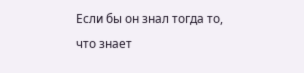Если бы он знал тогда то, что знает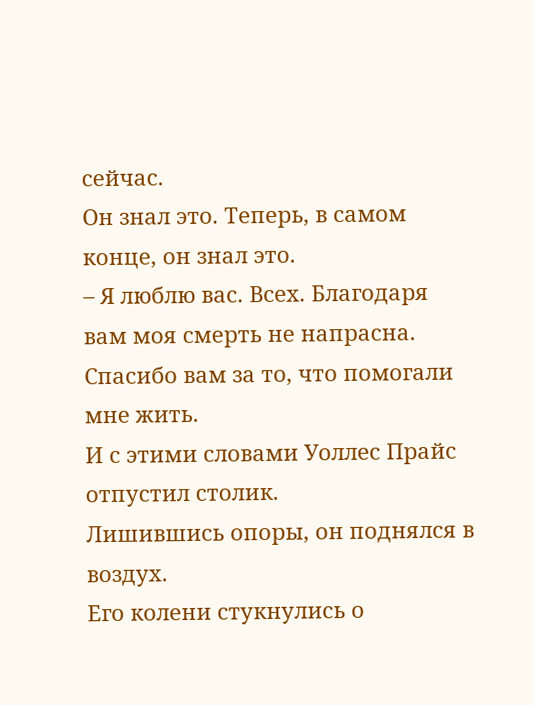сейчас.
Он знал это. Теперь, в самом конце, он знал это.
– Я люблю вас. Всех. Благодаря вам моя смерть не напрасна. Спасибо вам за то, что помогали мне жить.
И с этими словами Уоллес Прайс отпустил столик.
Лишившись опоры, он поднялся в воздух.
Его колени стукнулись о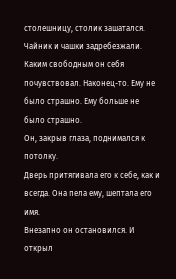столешницу, столик зашатался. Чайник и чашки задребезжали. Каким свободным он себя почувствовал. Наконец-то. Ему не было страшно. Ему больше не было страшно.
Он, закрыв глаза, поднимался к потолку.
Дверь притягивала его к себе, как и всегда. Она пела ему, шептала его имя.
Внезапно он остановился. И открыл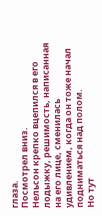глаза.
Посмотрел вниз.
Нельсон крепко вцепился в его лодыжку, решимость, написанная на его лице, сменилась удивлением, когда он тоже начал подниматься над полом.
Но тут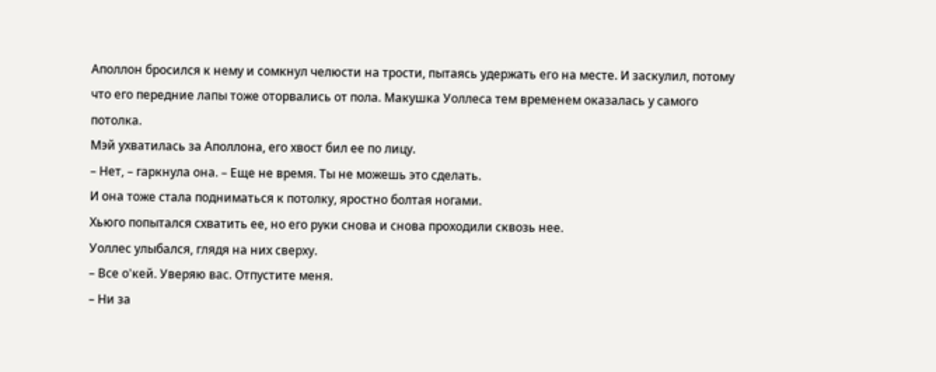Аполлон бросился к нему и сомкнул челюсти на трости, пытаясь удержать его на месте. И заскулил, потому что его передние лапы тоже оторвались от пола. Макушка Уоллеса тем временем оказалась у самого потолка.
Мэй ухватилась за Аполлона, его хвост бил ее по лицу.
– Нет, – гаркнула она. – Еще не время. Ты не можешь это сделать.
И она тоже стала подниматься к потолку, яростно болтая ногами.
Хьюго попытался схватить ее, но его руки снова и снова проходили сквозь нее.
Уоллес улыбался, глядя на них сверху.
– Все о'кей. Уверяю вас. Отпустите меня.
– Ни за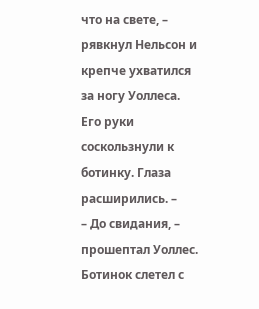что на свете, – рявкнул Нельсон и крепче ухватился за ногу Уоллеса. Его руки соскользнули к ботинку. Глаза расширились. –
– До свидания, – прошептал Уоллес.
Ботинок слетел с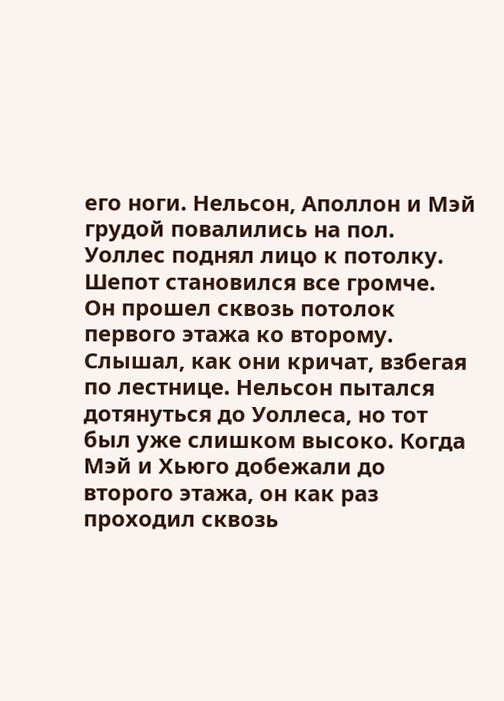его ноги. Нельсон, Аполлон и Мэй грудой повалились на пол.
Уоллес поднял лицо к потолку. Шепот становился все громче.
Он прошел сквозь потолок первого этажа ко второму. Слышал, как они кричат, взбегая по лестнице. Нельсон пытался дотянуться до Уоллеса, но тот был уже слишком высоко. Когда Мэй и Хьюго добежали до второго этажа, он как раз проходил сквозь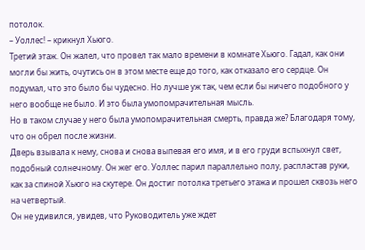потолок.
– Уоллес! – крикнул Хьюго.
Третий этаж. Он жалел, что провел так мало времени в комнате Хьюго. Гадал, как они могли бы жить, очутись он в этом месте еще до того, как отказало его сердце. Он подумал, что это было бы чудесно. Но лучше уж так, чем если бы ничего подобного у него вообще не было. И это была умопомрачительная мысль.
Но в таком случае у него была умопомрачительная смерть, правда же? Благодаря тому, что он обрел после жизни.
Дверь взывала к нему, снова и снова выпевая его имя, и в его груди вспыхнул свет, подобный солнечному. Он жег его. Уоллес парил параллельно полу, распластав руки, как за спиной Хьюго на скутере. Он достиг потолка третьего этажа и прошел сквозь него на четвертый.
Он не удивился, увидев, что Руководитель уже ждет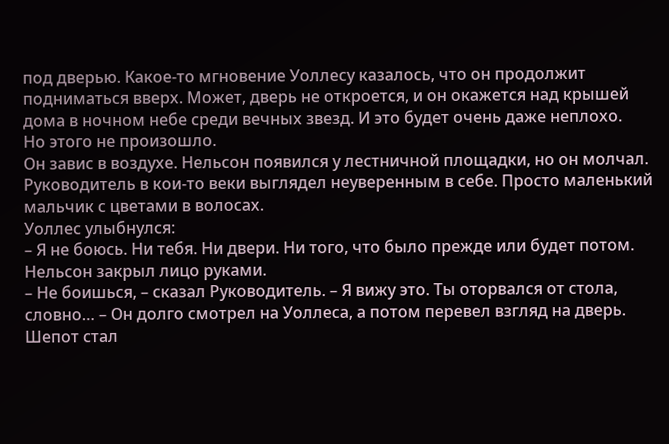под дверью. Какое-то мгновение Уоллесу казалось, что он продолжит подниматься вверх. Может, дверь не откроется, и он окажется над крышей дома в ночном небе среди вечных звезд. И это будет очень даже неплохо.
Но этого не произошло.
Он завис в воздухе. Нельсон появился у лестничной площадки, но он молчал.
Руководитель в кои-то веки выглядел неуверенным в себе. Просто маленький мальчик с цветами в волосах.
Уоллес улыбнулся:
– Я не боюсь. Ни тебя. Ни двери. Ни того, что было прежде или будет потом.
Нельсон закрыл лицо руками.
– Не боишься, – сказал Руководитель. – Я вижу это. Ты оторвался от стола, словно… – Он долго смотрел на Уоллеса, а потом перевел взгляд на дверь. Шепот стал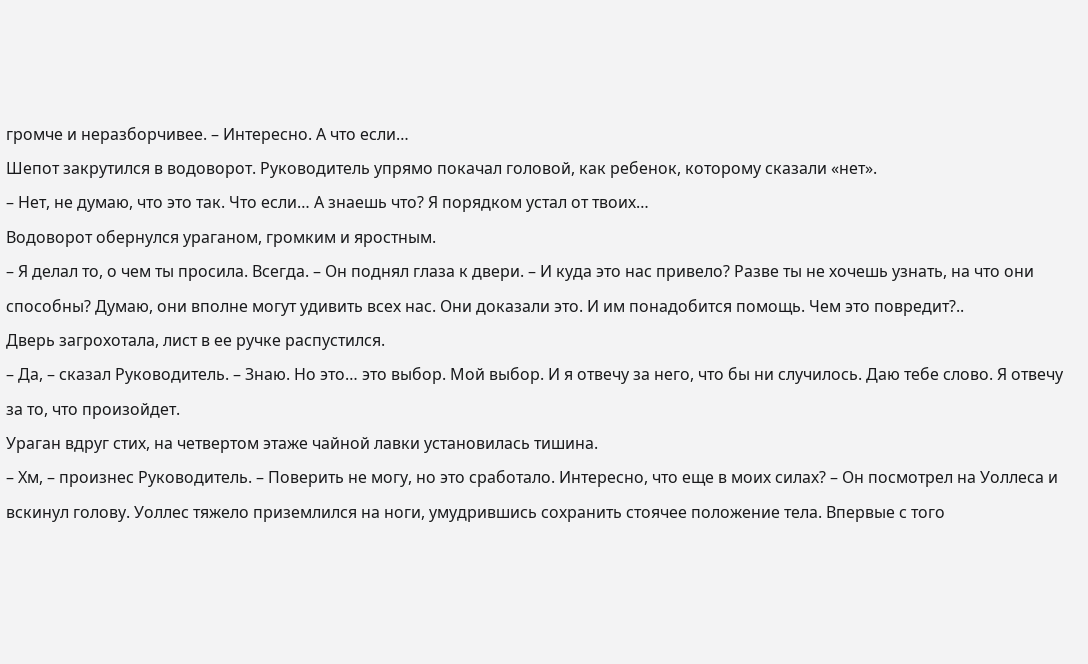громче и неразборчивее. – Интересно. А что если…
Шепот закрутился в водоворот. Руководитель упрямо покачал головой, как ребенок, которому сказали «нет».
– Нет, не думаю, что это так. Что если… А знаешь что? Я порядком устал от твоих…
Водоворот обернулся ураганом, громким и яростным.
– Я делал то, о чем ты просила. Всегда. – Он поднял глаза к двери. – И куда это нас привело? Разве ты не хочешь узнать, на что они способны? Думаю, они вполне могут удивить всех нас. Они доказали это. И им понадобится помощь. Чем это повредит?..
Дверь загрохотала, лист в ее ручке распустился.
– Да, – сказал Руководитель. – Знаю. Но это… это выбор. Мой выбор. И я отвечу за него, что бы ни случилось. Даю тебе слово. Я отвечу за то, что произойдет.
Ураган вдруг стих, на четвертом этаже чайной лавки установилась тишина.
– Хм, – произнес Руководитель. – Поверить не могу, но это сработало. Интересно, что еще в моих силах? – Он посмотрел на Уоллеса и вскинул голову. Уоллес тяжело приземлился на ноги, умудрившись сохранить стоячее положение тела. Впервые с того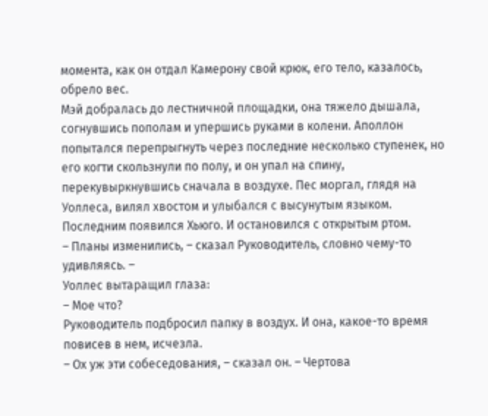момента, как он отдал Камерону свой крюк, его тело, казалось, обрело вес.
Мэй добралась до лестничной площадки, она тяжело дышала, согнувшись пополам и упершись руками в колени. Аполлон попытался перепрыгнуть через последние несколько ступенек, но его когти скользнули по полу, и он упал на спину, перекувыркнувшись сначала в воздухе. Пес моргал, глядя на Уоллеса, вилял хвостом и улыбался с высунутым языком.
Последним появился Хьюго. И остановился с открытым ртом.
– Планы изменились, – сказал Руководитель, словно чему-то удивляясь. –
Уоллес вытаращил глаза:
– Мое что?
Руководитель подбросил папку в воздух. И она, какое-то время повисев в нем, исчезла.
– Ох уж эти собеседования, – сказал он. – Чертова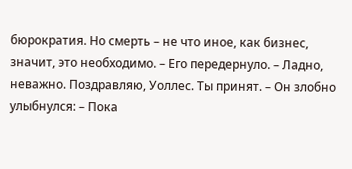бюрократия. Но смерть – не что иное, как бизнес, значит, это необходимо. – Его передернуло. – Ладно, неважно. Поздравляю, Уоллес. Ты принят. – Он злобно улыбнулся: – Пока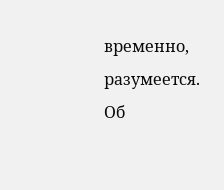временно, разумеется. Об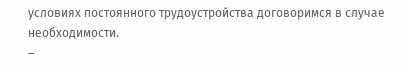условиях постоянного трудоустройства договоримся в случае необходимости.
–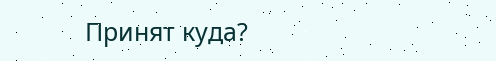Принят куда?